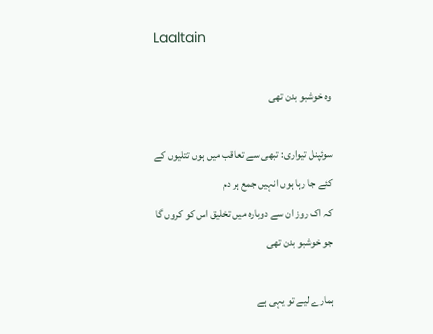Laaltain

وہ خوشبو بدن تھی

سوئپنل تیواری: تبھی سے تعاقب میں ہوں تتلیوں کے
کئے جا رہا ہوں انہیں جمع ہر دم
کہ اک روز ان سے دوبارہ میں تخلیق اس کو کروں گا
جو خوشبو بدن تھی

ہمارے لیے تو یہی ہے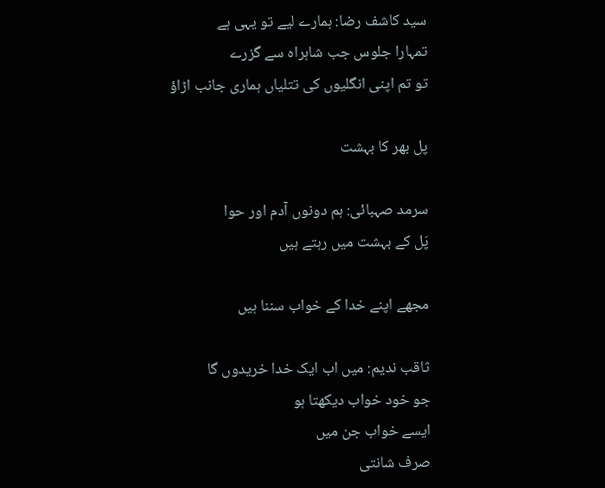سید کاشف رضا: ہمارے لیے تو یہی ہے
تمہارا جلوس جب شاہراہ سے گزرے
تو تم اپنی انگلیوں کی تتلیاں ہماری جانب اڑاؤ

پل بھر کا بہشت

سرمد صہبائی: ہم دونوں آدم اور حوا
پَل کے بہشت میں رہتے ہیں

مجھے اپنے خدا کے خواب سننا ہیں

ثاقب ندیم: میں اب ایک خدا خریدوں گا
جو خود خواب دیکھتا ہو
ایسے خواب جن میں
صرف شانتی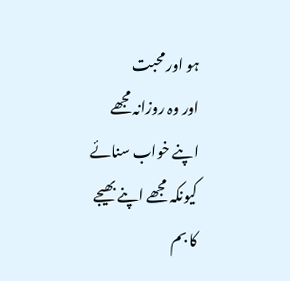ہو اور محبت
اور وہ روزانہ مجھے اپنے خواب سنائے
کیونکہ مجھے اپنے بھیجے کا بم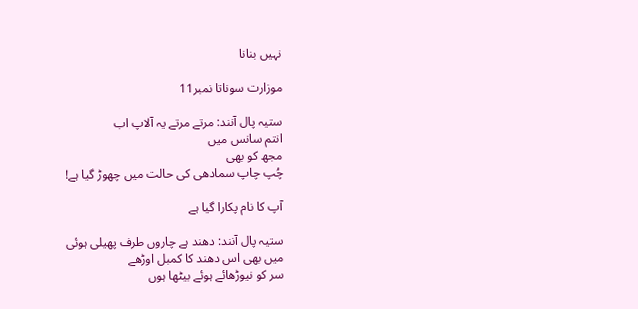نہیں بنانا

موزارت سوناتا نمبر11

ستیہ پال آنند: مرتے مرتے یہ آلاپ اب
انتم سانس میں
مجھ کو بھی
چُپ چاپ سمادھی کی حالت میں چھوڑ گیا ہے!

آپ کا نام پکارا گیا ہے

ستیہ پال آنند: دھند ہے چاروں طرف پھیلی ہوئی
میں بھی اس دھند کا کمبل اوڑھے
سر کو نیوڑھائے ہوئے بیٹھا ہوں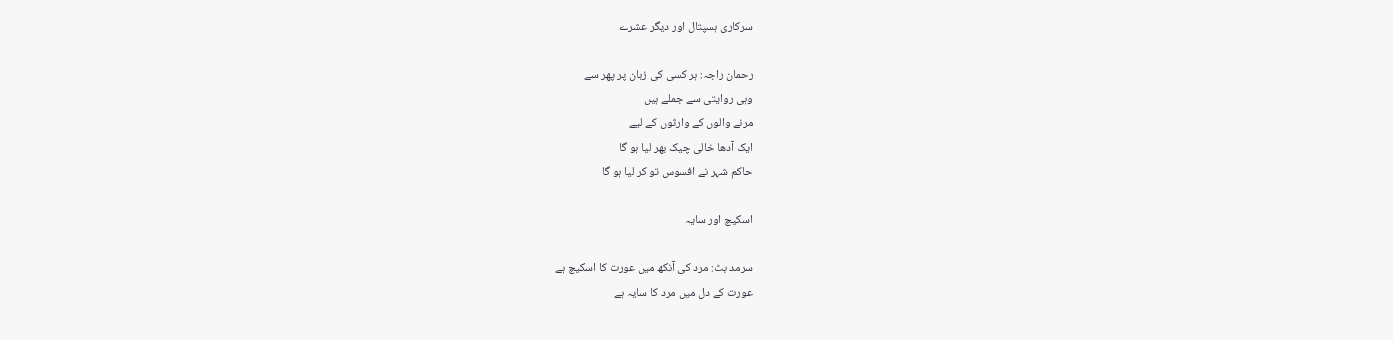سرکاری ہسپتال اور دیگر عشرے

رحمان راجہ: ہر کسی کی زبان پر پھر سے
وہی روایتی سے جملے ہیں
مرنے والوں کے وارثوں کے لیے
ایک آدھا خالی چیک بھر لیا ہو گا
حاکم شہر نے افسوس تو کر لیا ہو گا

اسکیچ اور سایہ

سرمد بٹ: مرد کی آنکھ میں عورت کا اسکیچ ہے
عورت کے دل میں مرد کا سایہ ہے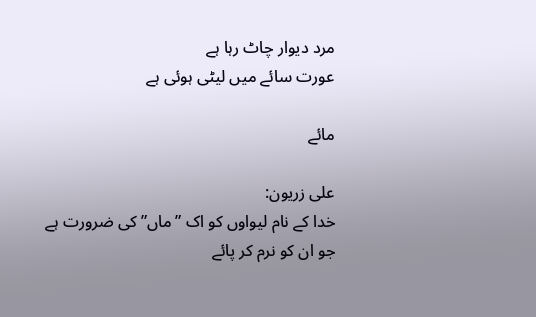مرد دیوار چاٹ رہا ہے
عورت سائے میں لیٹی ہوئی ہے

مائے

علی زریون:
خدا کے نام لیواوں کو اک ” ماں” کی ضرورت ہے
جو ان کو نرم کر پائے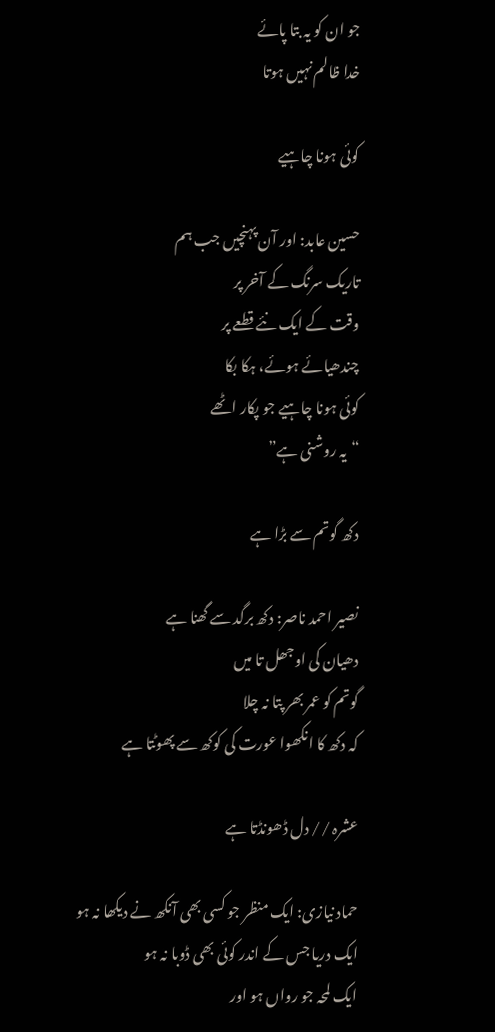جو ان کو یہ بتا پائے
خدا ظالم نہیں ہوتا

کوئی ہونا چاہیے

حسین عابد: اور آن پہنچیں جب ہم
تاریک سرنگ کے آخر پر
وقت کے ایک نئے قطعے پر
چندھیائے ہوئے، ہکا بکا
کوئی ہونا چاہیے جو پکار اٹھے
“یہ روشنی ہے”

دکھ گوتم سے بڑا ہے

نصیر احمد ناصر: دکھ برگد سے گھنا ہے
دھیان کی اوجھل تا میں
گوتم کو عمر بھر پتا نہ چلا
کہ دکھ کا انکھوا عورت کی کوکھ سے پھوٹتا ہے

عشرہ // دل ڈھونڈتا ہے

حماد نیازی: ایک منظر جو کسی بھی آنکھ نے دیکھا نہ ہو
ایک دریا جس کے اندر کوئی بھی ڈوبا نہ ہو
ایک لمحہ جو رواں ہو اور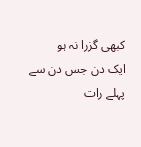کبھی گزرا نہ ہو
ایک دن جس دن سے پہلے رات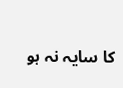کا سایہ نہ ہو